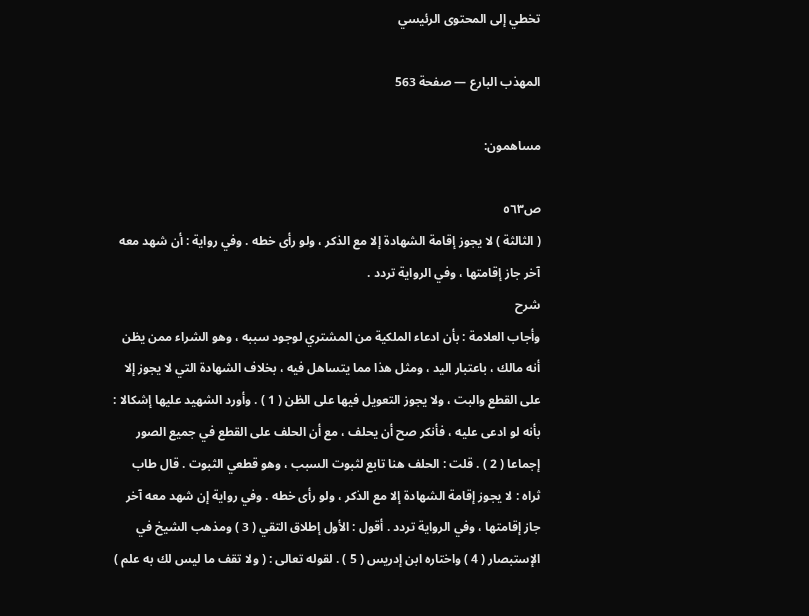تخطي إلى المحتوى الرئيسي

المهذب البارع — صفحة 563

مساهمون:

ص٥٦٣
( الثالثة ) لا يجوز إقامة الشهادة إلا مع الذكر ، ولو رأى خطه . وفي رواية : أن شهد معه آخر جاز إقامتها ، وفي الرواية تردد .
شرح
وأجاب العلامة : بأن ادعاء الملكية من المشتري لوجود سببه ، وهو الشراء ممن يظن أنه مالك ، باعتبار اليد ، ومثل هذا مما يتساهل فيه ، بخلاف الشهادة التي لا يجوز إلا على القطع والبت ، ولا يجوز التعويل فيها على الظن ( 1 ) . وأورد الشهيد عليها إشكالا : بأنه لو ادعى عليه ، فأنكر صح أن يحلف ، مع أن الحلف على القطع في جميع الصور إجماعا ( 2 ) . قلت : الحلف هنا تابع لثبوت السبب ، وهو قطعي الثبوت . قال طاب ثراه : لا يجوز إقامة الشهادة إلا مع الذكر ، ولو رأى خطه . وفي رواية إن شهد معه آخر جاز إقامتها ، وفي الرواية تردد . أقول : الأول إطلاق التقي ( 3 ) ومذهب الشيخ في الإستبصار ( 4 ) واختاره ابن إدريس ( 5 ) . لقوله تعالى : ( ولا تقف ما ليس لك به علم )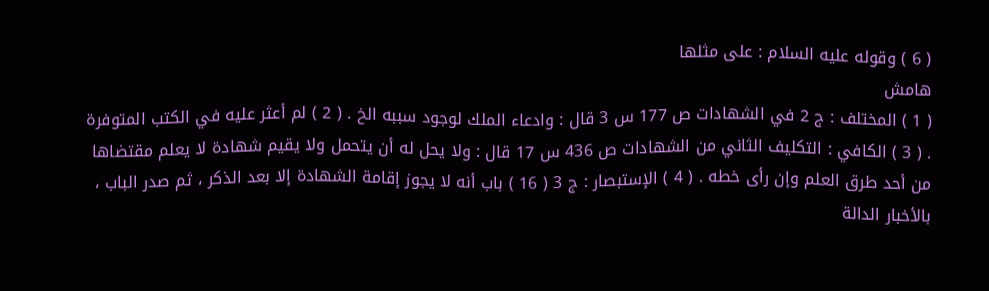( 6 ) وقوله عليه السلام : على مثلها
هامش
( 1 ) المختلف : ج 2 في الشهادات ص 177 س 3 قال : وادعاء الملك لوجود سببه الخ . ( 2 ) لم أعثر عليه في الكتب المتوفرة . ( 3 ) الكافي : التكليف الثاني من الشهادات ص 436 س 17 قال : ولا يحل له أن يتحمل ولا يقيم شهادة لا يعلم مقتضاها من أحد طرق العلم وإن رأى خطه . ( 4 ) الإستبصار : ج 3 ( 16 ) باب أنه لا يجوز إقامة الشهادة إلا بعد الذكر ، ثم صدر الباب ، بالأخبار الدالة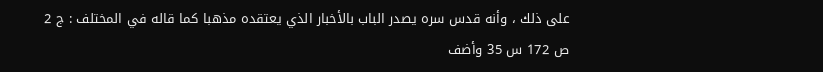على ذلك ، وأنه قدس سره يصدر الباب بالأخبار الذي يعتقده مذهبا كما قاله في المختلف : ج 2 ص 172 س 35 وأضف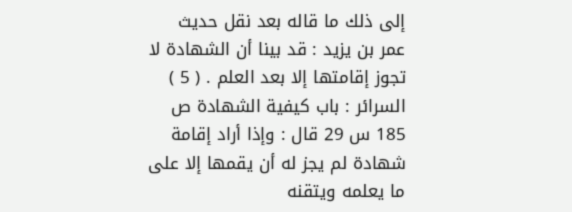إلى ذلك ما قاله بعد نقل حديث عمر بن يزيد : قد بينا أن الشهادة لا تجوز إقامتها إلا بعد العلم . ( 5 ) السرائر : باب كيفية الشهادة ص 185 س 29 قال : وإذا أراد إقامة شهادة لم يجز له أن يقمها إلا على ما يعلمه ويتقنه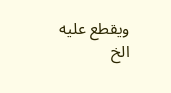ويقطع عليه الخ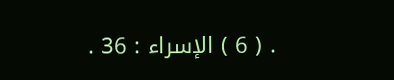. ( 6 ) الإسراء : 36 .